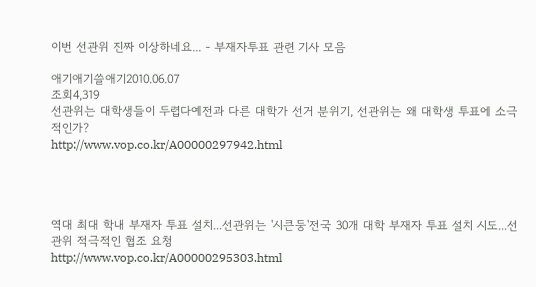이번 선관위 진짜 이상하네요... - 부재자투표 관련 기사 모음

애기애기쓸애기2010.06.07
조회4,319
선관위는 대학생들이 두렵다예전과 다른 대학가 선거 분위기, 선관위는 왜 대학생 투표에 소극적인가?
http://www.vop.co.kr/A00000297942.html




역대 최대 학내 부재자 투표 설치...선관위는 '시큰둥'전국 30개 대학 부재자 투표 설치 시도...선관위 적극적인 협조 요청
http://www.vop.co.kr/A00000295303.html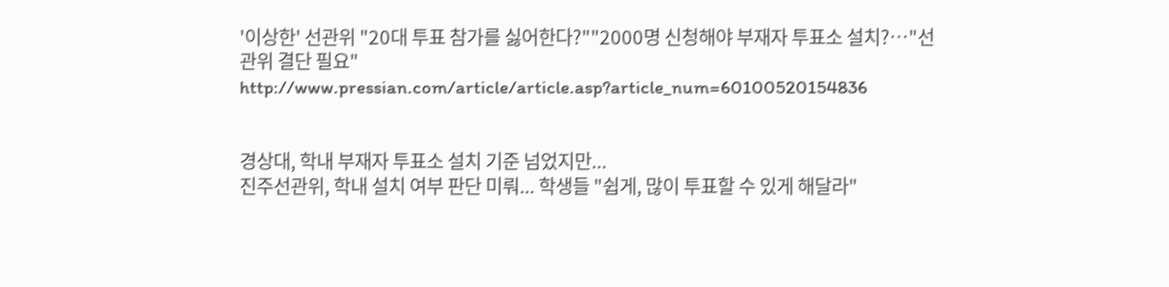'이상한' 선관위 "20대 투표 참가를 싫어한다?""2000명 신청해야 부재자 투표소 설치?…"선관위 결단 필요"
http://www.pressian.com/article/article.asp?article_num=60100520154836


경상대, 학내 부재자 투표소 설치 기준 넘었지만...
진주선관위, 학내 설치 여부 판단 미뤄... 학생들 "쉽게, 많이 투표할 수 있게 해달라"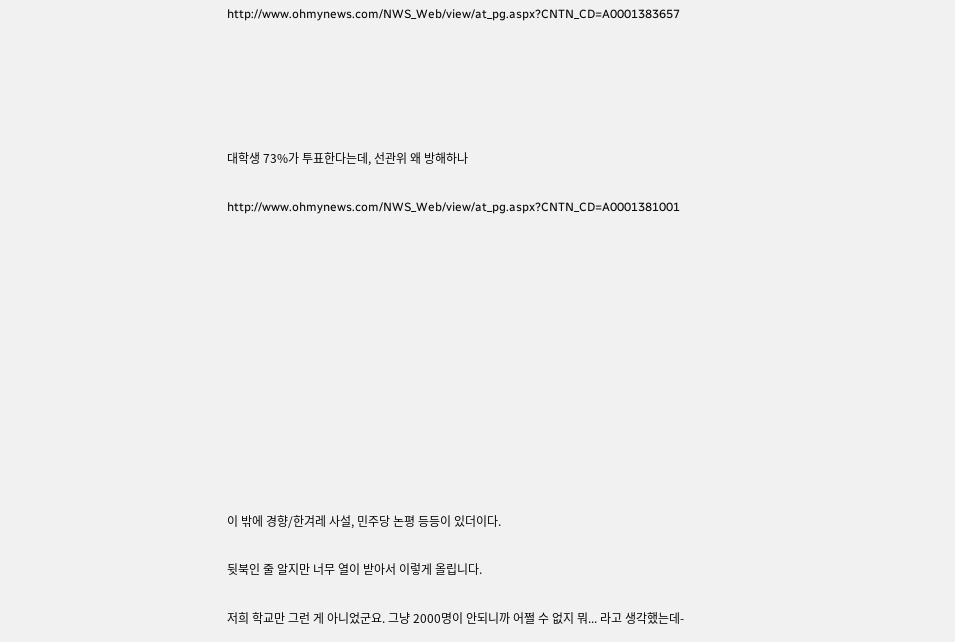http://www.ohmynews.com/NWS_Web/view/at_pg.aspx?CNTN_CD=A0001383657





대학생 73%가 투표한다는데, 선관위 왜 방해하나

http://www.ohmynews.com/NWS_Web/view/at_pg.aspx?CNTN_CD=A0001381001












이 밖에 경향/한겨레 사설, 민주당 논평 등등이 있더이다.

뒷북인 줄 알지만 너무 열이 받아서 이렇게 올립니다.

저희 학교만 그런 게 아니었군요. 그냥 2000명이 안되니까 어쩔 수 없지 뭐... 라고 생각했는데-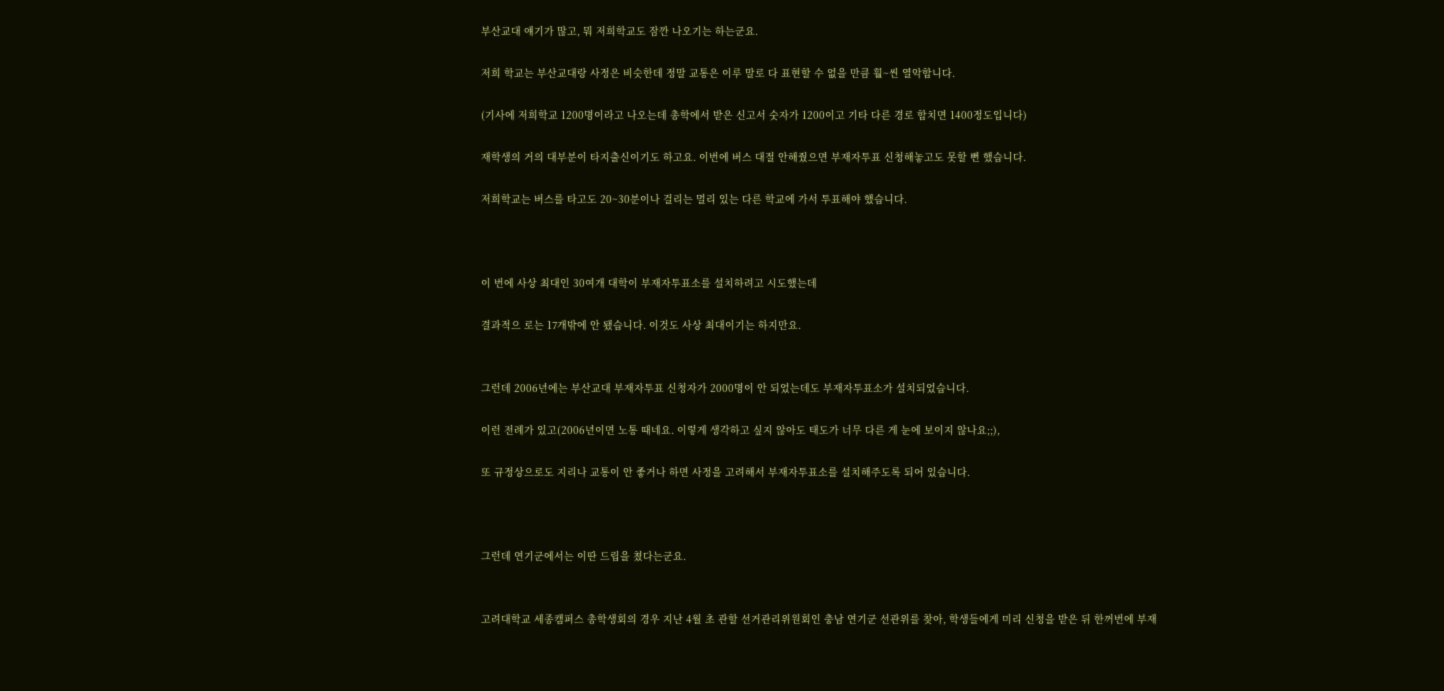부산교대 얘기가 많고, 뭐 저희학교도 잠깐 나오기는 하는군요.

저희 학교는 부산교대랑 사정은 비슷한데 정말 교통은 이루 말로 다 표현할 수 없을 만큼 훨~씬 열악합니다.

(기사에 저희학교 1200명이라고 나오는데 총학에서 받은 신고서 숫자가 1200이고 기타 다른 경로 합치면 1400정도입니다)

재학생의 거의 대부분이 타지출신이기도 하고요. 이번에 버스 대절 안해줬으면 부재자투표 신청해놓고도 못할 뻔 했습니다.

저희학교는 버스를 타고도 20~30분이나 걸리는 멀리 있는 다른 학교에 가서 투표해야 했습니다.



이 번에 사상 최대인 30여개 대학이 부재자투표소를 설치하려고 시도했는데

결과적으 로는 17개밖에 안 됐습니다. 이것도 사상 최대이기는 하지만요.


그런데 2006년에는 부산교대 부재자투표 신청자가 2000명이 안 되었는데도 부재자투표소가 설치되었습니다.

이런 전례가 있고(2006년이면 노통 때네요. 이렇게 생각하고 싶지 않아도 태도가 너무 다른 게 눈에 보이지 않나요;;),

또 규정상으로도 지리나 교통이 안 좋거나 하면 사정을 고려해서 부재자투표소를 설치해주도록 되어 있습니다.



그런데 연기군에서는 이딴 드립을 쳤다는군요.


고려대학교 세종캠퍼스 총학생회의 경우 지난 4월 초 관할 선거관리위원회인 충남 연기군 선관위를 찾아, 학생들에게 미리 신청을 받은 뒤 한꺼번에 부재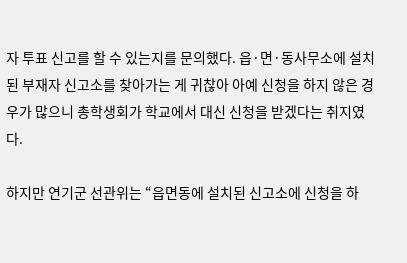자 투표 신고를 할 수 있는지를 문의했다. 읍·면·동사무소에 설치된 부재자 신고소를 찾아가는 게 귀찮아 아예 신청을 하지 않은 경우가 많으니 총학생회가 학교에서 대신 신청을 받겠다는 취지였다.

하지만 연기군 선관위는 “읍면동에 설치된 신고소에 신청을 하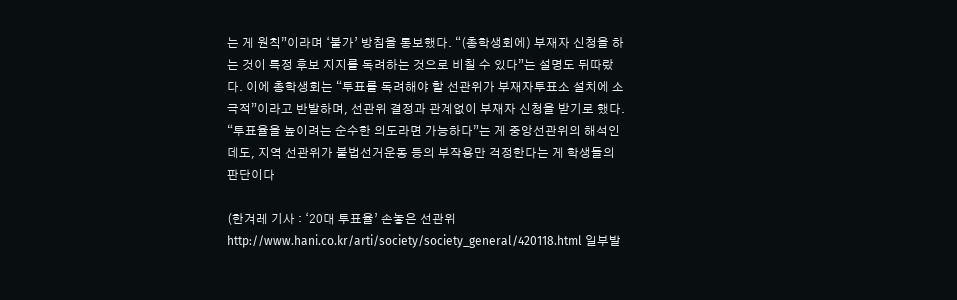는 게 원칙”이라며 ‘불가’ 방침을 통보했다. “(총학생회에) 부재자 신청을 하는 것이 특정 후보 지지를 독려하는 것으로 비칠 수 있다”는 설명도 뒤따랐다. 이에 총학생회는 “투표를 독려해야 할 선관위가 부재자투표소 설치에 소극적”이라고 반발하며, 선관위 결정과 관계없이 부재자 신청을 받기로 했다. “투표율을 높이려는 순수한 의도라면 가능하다”는 게 중앙선관위의 해석인데도, 지역 선관위가 불법선거운동 등의 부작용만 걱정한다는 게 학생들의 판단이다

(한겨레 기사 : ‘20대 투표율’ 손놓은 선관위 http://www.hani.co.kr/arti/society/society_general/420118.html 일부발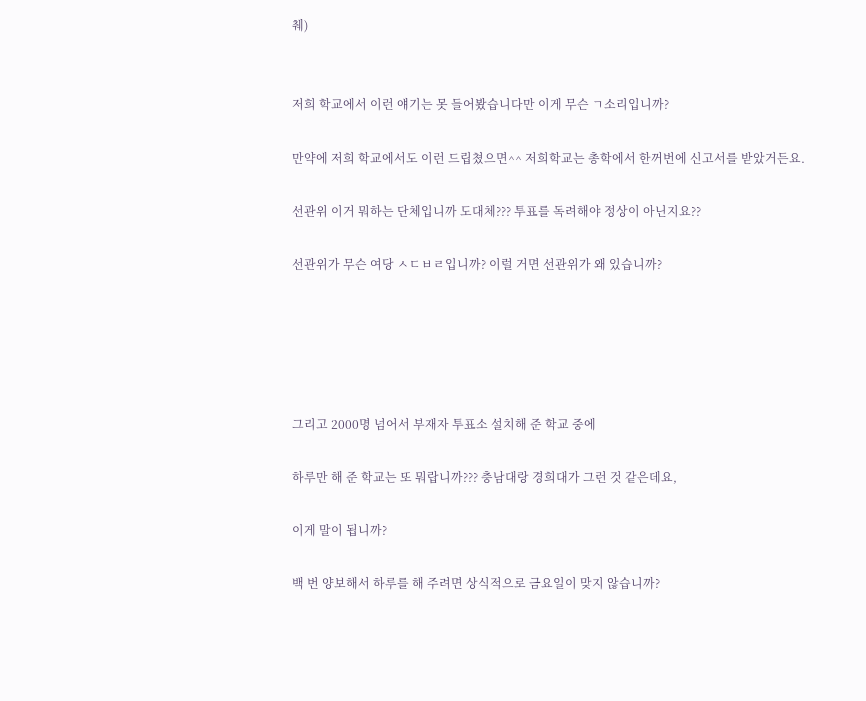췌)


저희 학교에서 이런 얘기는 못 들어봤습니다만 이게 무슨 ㄱ소리입니까?

만약에 저희 학교에서도 이런 드립쳤으면^^ 저희학교는 총학에서 한꺼번에 신고서를 받았거든요.

선관위 이거 뭐하는 단체입니까 도대체??? 투표를 독려해야 정상이 아닌지요??

선관위가 무슨 여당 ㅅㄷㅂㄹ입니까? 이럴 거면 선관위가 왜 있습니까?





그리고 2000명 넘어서 부재자 투표소 설치해 준 학교 중에

하루만 해 준 학교는 또 뭐랍니까??? 충남대랑 경희대가 그런 것 같은데요,

이게 말이 됩니까?

백 번 양보해서 하루를 해 주려면 상식적으로 금요일이 맞지 않습니까?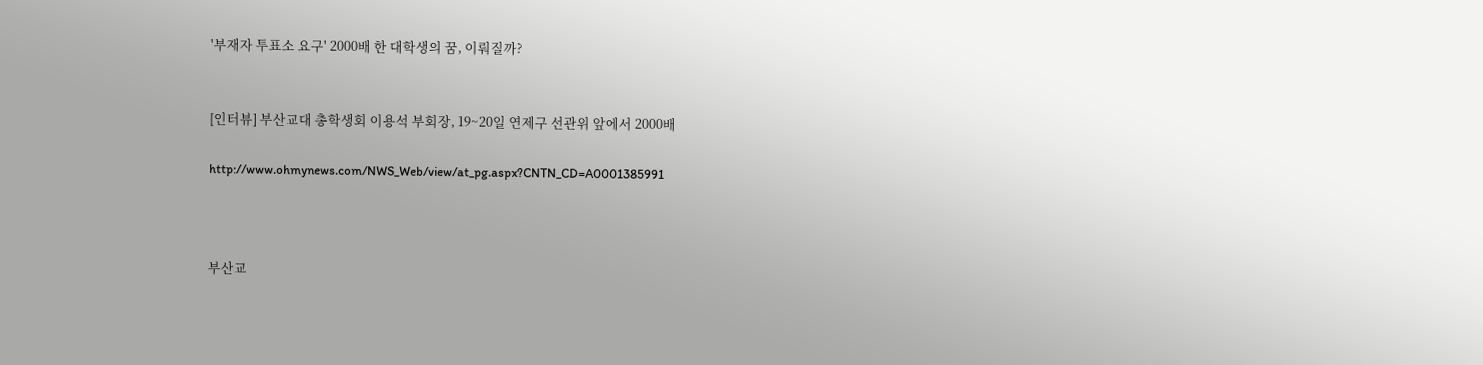'부재자 투표소 요구' 2000배 한 대학생의 꿈, 이뤄질까?


[인터뷰] 부산교대 총학생회 이용석 부회장, 19~20일 연제구 선관위 앞에서 2000배

http://www.ohmynews.com/NWS_Web/view/at_pg.aspx?CNTN_CD=A0001385991



부산교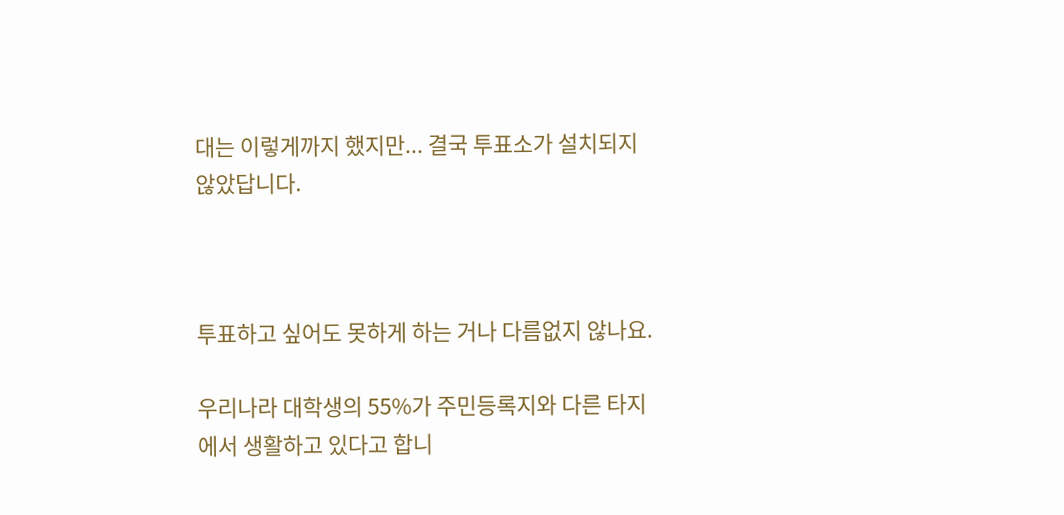대는 이렇게까지 했지만... 결국 투표소가 설치되지 않았답니다.



투표하고 싶어도 못하게 하는 거나 다름없지 않나요.

우리나라 대학생의 55%가 주민등록지와 다른 타지에서 생활하고 있다고 합니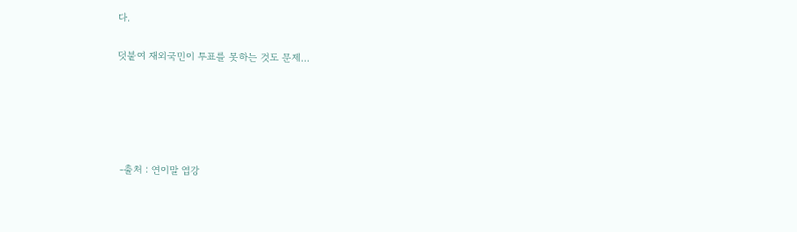다.

덧붙여 재외국민이 투표를 못하는 것도 문제...





 -출처 : 연이말 엽강